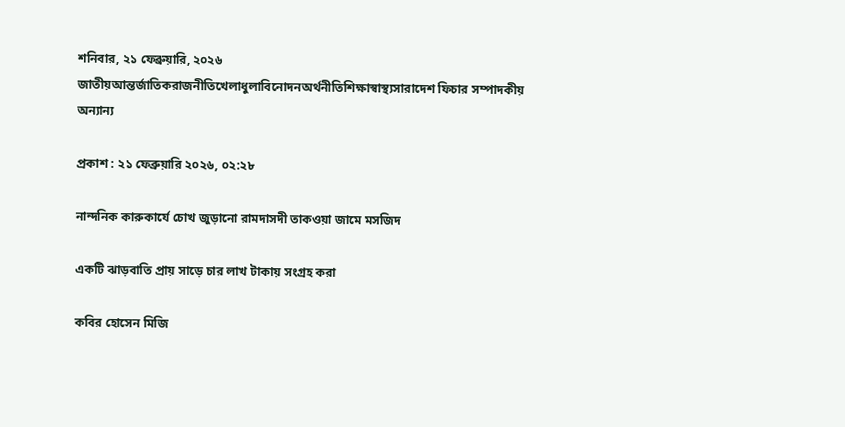শনিবার, ২১ ফেব্রুয়ারি, ২০২৬
জাতীয়আন্তর্জাতিকরাজনীতিখেলাধুলাবিনোদনঅর্থনীতিশিক্ষাস্বাস্থ্যসারাদেশ ফিচার সম্পাদকীয় অন্যান্য

প্রকাশ : ২১ ফেব্রুয়ারি ২০২৬, ০২:২৮

নান্দনিক কারুকার্যে চোখ জুড়ানো রামদাসদী তাকওয়া জামে মসজিদ

একটি ঝাড়বাতি প্রায় সাড়ে চার লাখ টাকায় সংগ্রহ করা

কবির হোসেন মিজি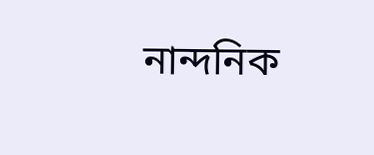নান্দনিক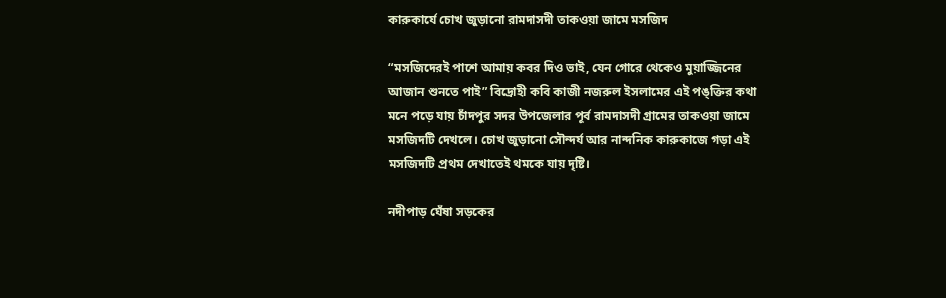কারুকার্যে চোখ জুড়ানো রামদাসদী তাকওয়া জামে মসজিদ

“মসজিদেরই পাশে আমায় কবর দিও ভাই, যেন গোরে থেকেও মুয়াজ্জিনের আজান শুনতে পাই” বিদ্রোহী কবি কাজী নজরুল ইসলামের এই পঙ্‌ক্তির কথা মনে পড়ে যায় চাঁদপুর সদর উপজেলার পূর্ব রামদাসদী গ্রামের তাকওয়া জামে মসজিদটি দেখলে। চোখ জুড়ানো সৌন্দর্য আর নান্দনিক কারুকাজে গড়া এই মসজিদটি প্রথম দেখাতেই থমকে যায় দৃষ্টি।

নদীপাড় ঘেঁষা সড়কের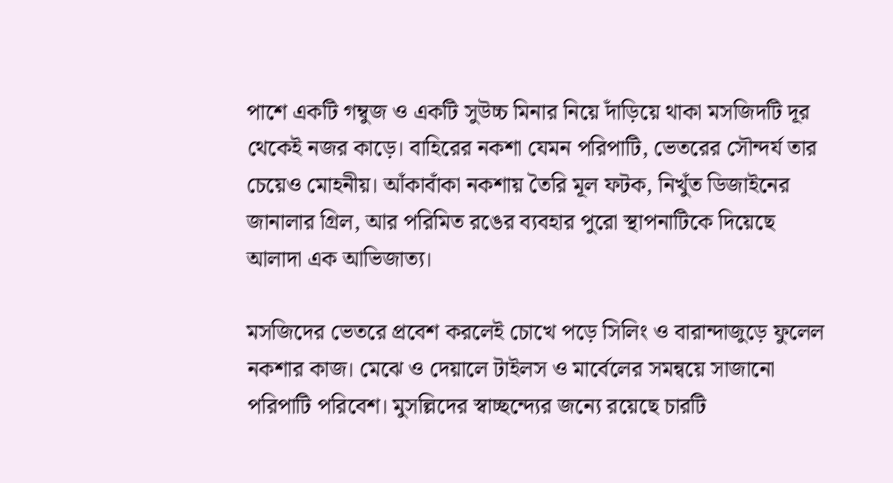পাশে একটি গম্বুজ ও একটি সুউচ্চ মিনার নিয়ে দাঁড়িয়ে থাকা মসজিদটি দূর থেকেই নজর কাড়ে। বাহিরের নকশা যেমন পরিপাটি, ভেতরের সৌন্দর্য তার চেয়েও মোহনীয়। আঁকাবাঁকা নকশায় তৈরি মূল ফটক, নিখুঁত ডিজাইনের জানালার গ্রিল, আর পরিমিত রঙের ব্যবহার পুরো স্থাপনাটিকে দিয়েছে আলাদা এক আভিজাত্য।

মসজিদের ভেতরে প্রবেশ করলেই চোখে পড়ে সিলিং ও বারান্দাজুড়ে ফুলেল নকশার কাজ। মেঝে ও দেয়ালে টাইলস ও মার্বেলের সমন্বয়ে সাজানো পরিপাটি পরিবেশ। মুসল্লিদের স্বাচ্ছন্দ্যের জন্যে রয়েছে চারটি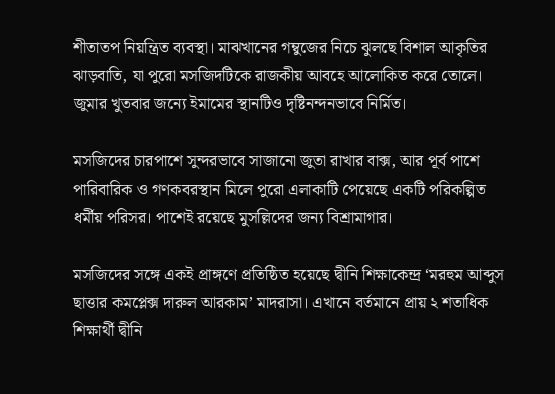শীতাতপ নিয়ন্ত্রিত ব্যবস্থা। মাঝখানের গম্বুজের নিচে ঝুলছে বিশাল আকৃতির ঝাড়বাতি, যা পুরো মসজিদটিকে রাজকীয় আবহে আলোকিত করে তোলে। জুমার খুতবার জন্যে ইমামের স্থানটিও দৃষ্টিনন্দনভাবে নির্মিত।

মসজিদের চারপাশে সুন্দরভাবে সাজানো জুতা রাখার বাক্স, আর পূর্ব পাশে পারিবারিক ও গণকবরস্থান মিলে পুরো এলাকাটি পেয়েছে একটি পরিকল্পিত ধর্মীয় পরিসর। পাশেই রয়েছে মুসল্লিদের জন্য বিশ্রামাগার।

মসজিদের সঙ্গে একই প্রাঙ্গণে প্রতিষ্ঠিত হয়েছে দ্বীনি শিক্ষাকেন্দ্র ‘মরহুম আব্দুস ছাত্তার কমপ্লেক্স দারুল আরকাম’ মাদরাসা। এখানে বর্তমানে প্রায় ২ শতাধিক শিক্ষার্থী দ্বীনি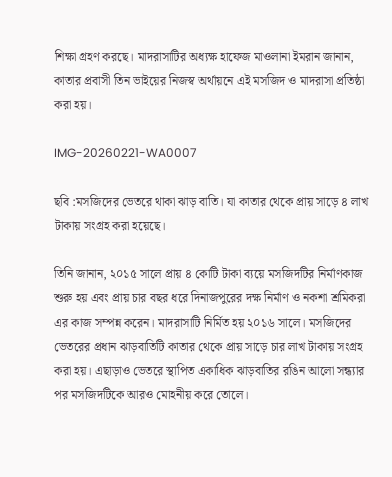শিক্ষা গ্রহণ করছে। মাদরাসাটির অধ্যক্ষ হাফেজ মাওলানা ইমরান জানান, কাতার প্রবাসী তিন ভাইয়ের নিজস্ব অর্থায়নে এই মসজিদ ও মাদরাসা প্রতিষ্ঠা করা হয়।

IMG-20260221-WA0007

ছবি :মসজিদের ভেতরে থাকা ঝাড় বাতি। যা কাতার থেকে প্রায় সাড়ে ৪ লাখ টাকায় সংগ্রহ করা হয়েছে।

তিনি জানান, ২০১৫ সালে প্রায় ৪ কোটি টাকা ব্যয়ে মসজিদটির নির্মাণকাজ শুরু হয় এবং প্রায় চার বছর ধরে দিনাজপুরের দক্ষ নির্মাণ ও নকশা শ্রমিকরা এর কাজ সম্পন্ন করেন। মাদরাসাটি নির্মিত হয় ২০১৬ সালে। মসজিদের ভেতরের প্রধান ঝাড়বাতিটি কাতার থেকে প্রায় সাড়ে চার লাখ টাকায় সংগ্রহ করা হয়। এছাড়াও ভেতরে স্থাপিত একাধিক ঝাড়বাতির রঙিন আলো সন্ধ্যার পর মসজিদটিকে আরও মোহনীয় করে তোলে।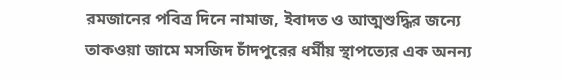রমজানের পবিত্র দিনে নামাজ, ইবাদত ও আত্মশুদ্ধির জন্যে তাকওয়া জামে মসজিদ চাঁদপুরের ধর্মীয় স্থাপত্যের এক অনন্য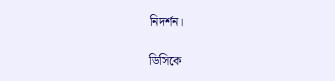নিদর্শন।

ডিসিকে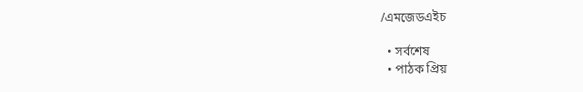/এমজেডএইচ

  • সর্বশেষ
  • পাঠক প্রিয়